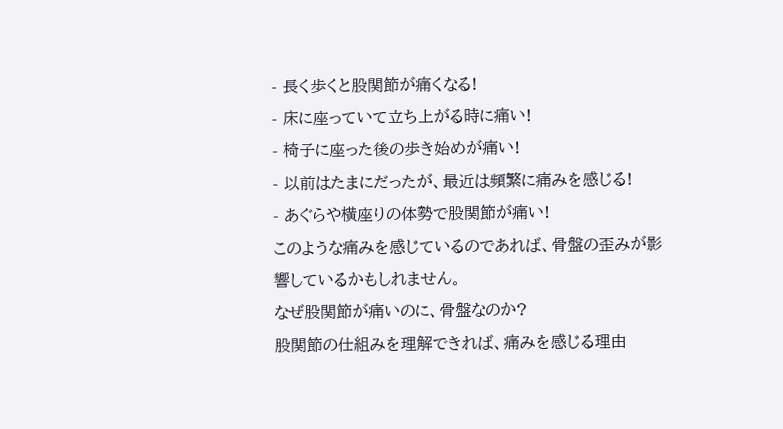- 長く歩くと股関節が痛くなる!
- 床に座っていて立ち上がる時に痛い!
- 椅子に座った後の歩き始めが痛い!
- 以前はたまにだったが、最近は頻繁に痛みを感じる!
- あぐらや横座りの体勢で股関節が痛い!
このような痛みを感じているのであれば、骨盤の歪みが影響しているかもしれません。
なぜ股関節が痛いのに、骨盤なのか?
股関節の仕組みを理解できれば、痛みを感じる理由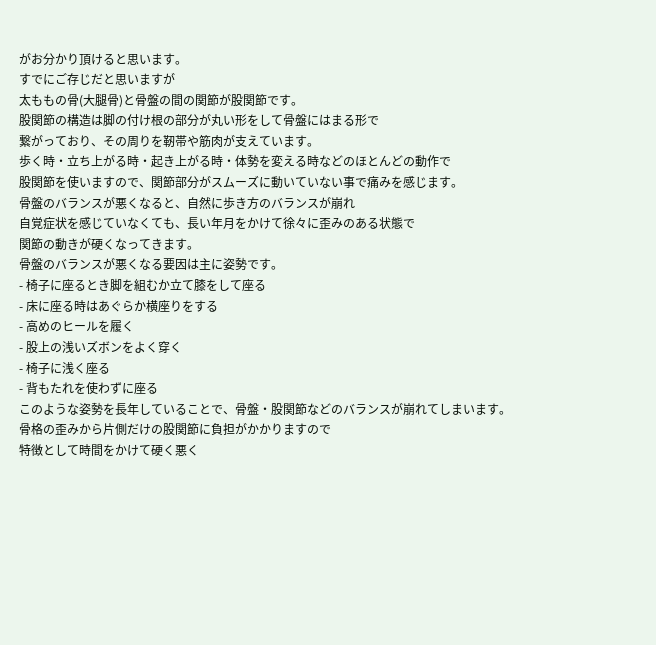がお分かり頂けると思います。
すでにご存じだと思いますが
太ももの骨(大腿骨)と骨盤の間の関節が股関節です。
股関節の構造は脚の付け根の部分が丸い形をして骨盤にはまる形で
繋がっており、その周りを靭帯や筋肉が支えています。
歩く時・立ち上がる時・起き上がる時・体勢を変える時などのほとんどの動作で
股関節を使いますので、関節部分がスムーズに動いていない事で痛みを感じます。
骨盤のバランスが悪くなると、自然に歩き方のバランスが崩れ
自覚症状を感じていなくても、長い年月をかけて徐々に歪みのある状態で
関節の動きが硬くなってきます。
骨盤のバランスが悪くなる要因は主に姿勢です。
- 椅子に座るとき脚を組むか立て膝をして座る
- 床に座る時はあぐらか横座りをする
- 高めのヒールを履く
- 股上の浅いズボンをよく穿く
- 椅子に浅く座る
- 背もたれを使わずに座る
このような姿勢を長年していることで、骨盤・股関節などのバランスが崩れてしまいます。
骨格の歪みから片側だけの股関節に負担がかかりますので
特徴として時間をかけて硬く悪く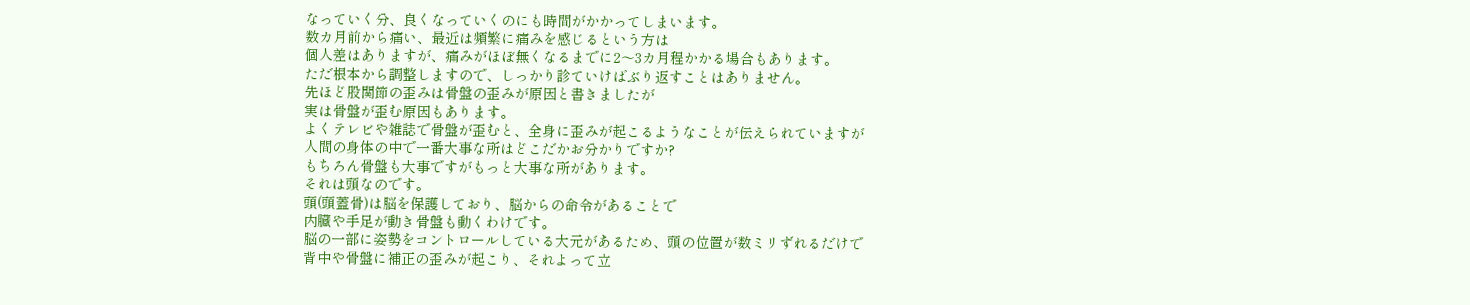なっていく分、良くなっていくのにも時間がかかってしまいます。
数カ月前から痛い、最近は頻繁に痛みを感じるという方は
個人差はありますが、痛みがほぼ無くなるまでに2〜3カ月程かかる場合もあります。
ただ根本から調整しますので、しっかり診ていけばぶり返すことはありません。
先ほど股関節の歪みは骨盤の歪みが原因と書きましたが
実は骨盤が歪む原因もあります。
よくテレビや雑誌で骨盤が歪むと、全身に歪みが起こるようなことが伝えられていますが
人間の身体の中で一番大事な所はどこだかお分かりですか?
もちろん骨盤も大事ですがもっと大事な所があります。
それは頭なのです。
頭(頭蓋骨)は脳を保護しており、脳からの命令があることで
内臓や手足が動き骨盤も動くわけです。
脳の一部に姿勢をコントロールしている大元があるため、頭の位置が数ミリずれるだけで
背中や骨盤に補正の歪みが起こり、それよって立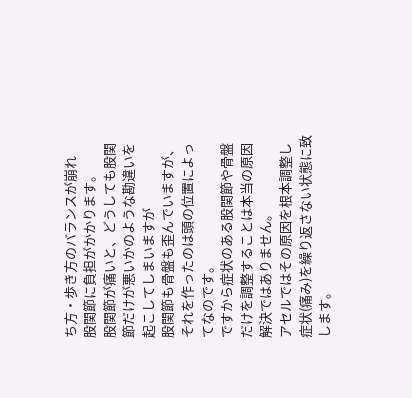ち方・歩き方のバランスが崩れ
股関節に負担がかかります。
股関節が痛いと、どうしても股関節だけが悪いかのような勘違いを起こしてしまいますが
股関節も骨盤も歪んでいますが、それを作ったのは頭の位置によってなのです。
ですから症状のある股関節や骨盤だけを調整することは本当の原因解決ではありません。
アセルではその原因を根本調整し症状(痛み)を繰り返さない状態に致します。